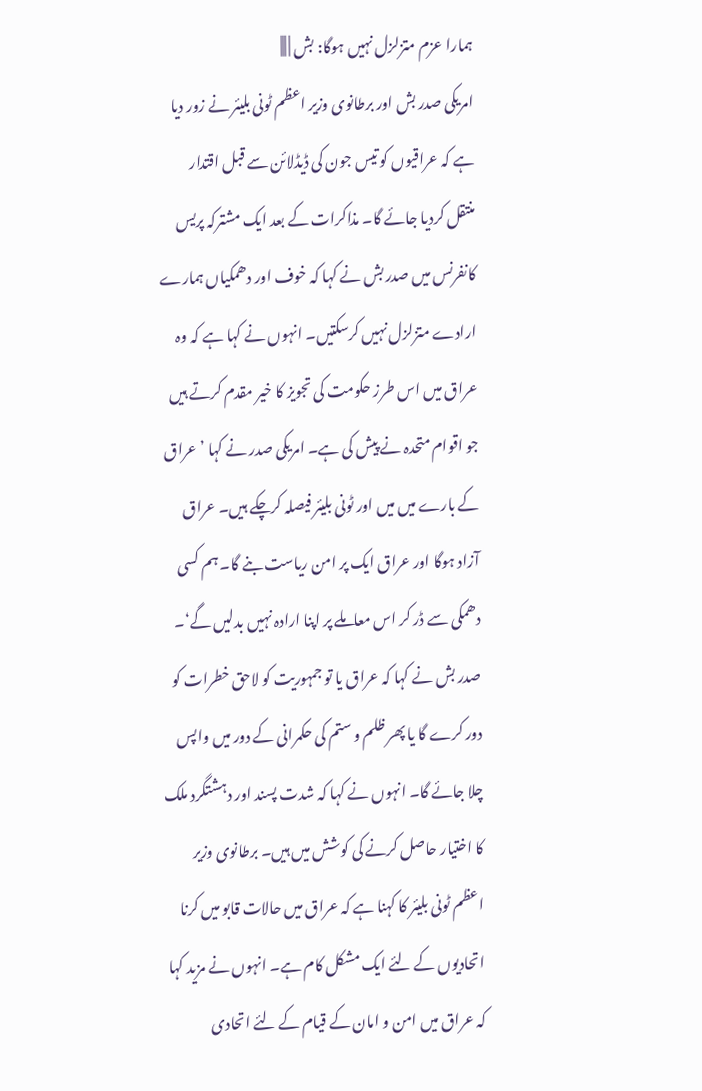ہمارا عزم متزلزل نہیں ہوگا: بش | |||
امریکی صدر بش اور برطانوی وزیر اعظم ٹونی بلیئر نے زور دیا ہے کہ عراقیوں کو تیس جون کی ڈیڈلائن سے قبل اقتدار منتقل کردیا جائے گا۔ مذاکرات کے بعد ایک مشترکہ پریس کانفرنس میں صدر بش نے کہا کہ خوف اور دھمکیاں ہمارے ارادے متزلزل نہیں کرسکتیں۔ انہوں نے کہا ہے کہ وہ عراق میں اس طرز حکومت کی تجویز کا خیر مقدم کرتے ہیں جو اقوام متحدہ نے پیش کی ہے۔ امریکی صدر نے کہا ’عراق کے بارے میں میں اور ٹونی بلیئر فیصلہ کرچکے ہیں۔ عراق آزاد ہوگا اور عراق ایک پر امن ریاست بنے گا۔ ہم کسی دھمکی سے ڈر کر اس معاملے پر اپنا ارادہ نہیں بدلیں گے‘۔ صدر بش نے کہا کہ عراق یا تو جمہوریت کو لاحق خطرات کو دور کرے گا یا پھر ظلم و ستم کی حکمرانی کے دور میں واپس چلا جائے گا۔ انہوں نے کہا کہ شدت پسند اور دہشتگرد ملک کا اختیار حاصل کرنے کی کوشش میں ہیں۔ برطانوی وزیر اعظم ٹونی بلیئر کا کہنا ہے کہ عراق میں حالات قابو میں کرنا اتحادیوں کے لئے ایک مشکل کام ہے۔ انہوں نے مزید کہا کہ عراق میں امن و امان کے قیام کے لئے اتحادی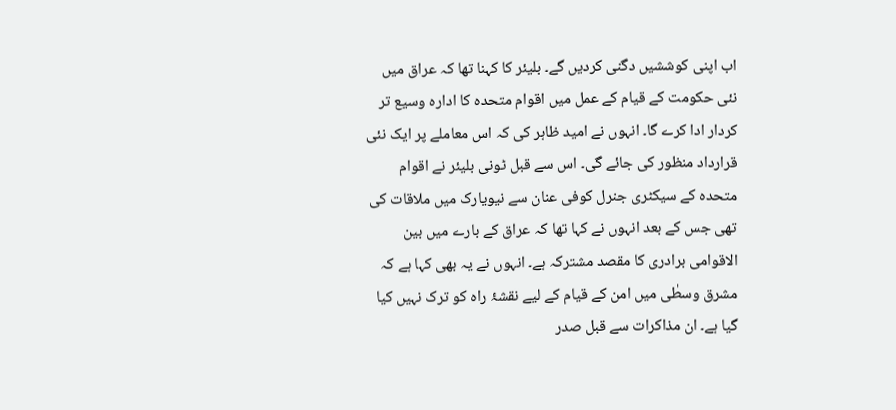اب اپنی کوششیں دگنی کردیں گے۔ بلیئر کا کہنا تھا کہ عراق میں نئی حکومت کے قیام کے عمل میں اقوام متحدہ کا ادارہ وسیع تر کردار ادا کرے گا۔ انہوں نے امید ظاہر کی کہ اس معاملے پر ایک نئی قرارداد منظور کی جائے گی۔ اس سے قبل ٹونی بلیئر نے اقوام متحدہ کے سیکٹری جنرل کوفی عنان سے نیویارک میں ملاقات کی تھی جس کے بعد انہوں نے کہا تھا کہ عراق کے بارے میں بین الاقوامی برادری کا مقصد مشترکہ ہے۔ انہوں نے یہ بھی کہا ہے کہ مشرق وسطٰی میں امن کے قیام کے لیے نقشۂ راہ کو ترک نہیں کیا گیا ہے۔ ان مذاکرات سے قبل صدر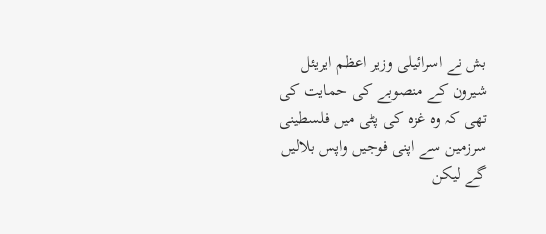بش نے اسرائیلی وزیر اعظم ایریئل شیرون کے منصوبے کی حمایت کی تھی کہ وہ غزہ کی پٹی میں فلسطینی سرزمین سے اپنی فوجیں واپس بلالیں گے لیکن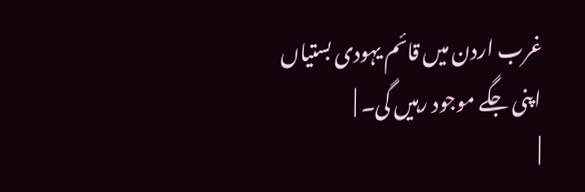غرب اردن میں قائم یہودی بستیاں اپنی جگے موجود رہیں گی۔ |
|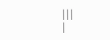|||
|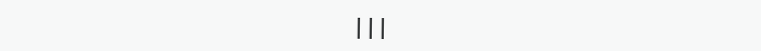|||